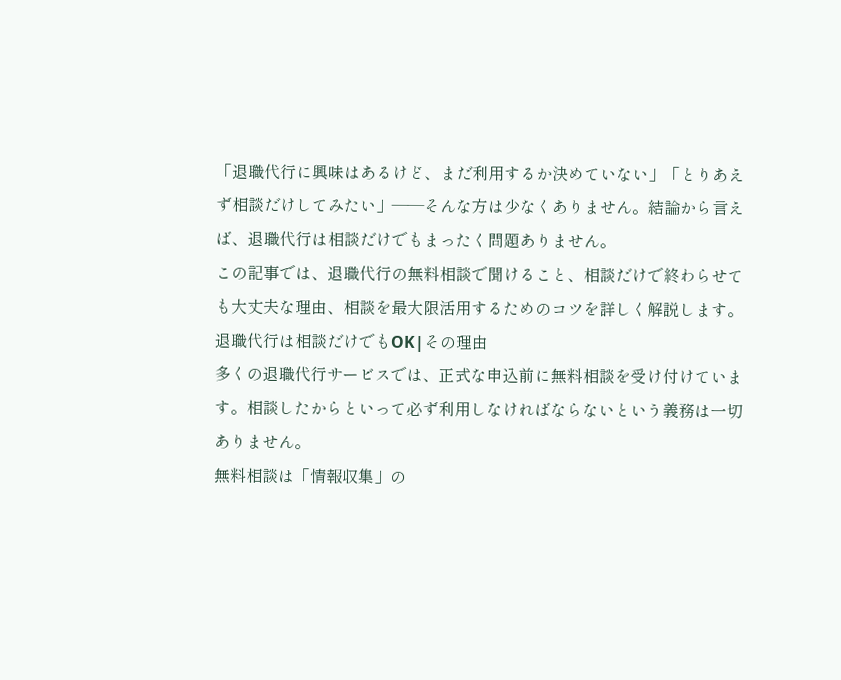「退職代行に興味はあるけど、まだ利用するか決めていない」「とりあえず相談だけしてみたい」——そんな方は少なくありません。結論から言えば、退職代行は相談だけでもまったく問題ありません。
この記事では、退職代行の無料相談で聞けること、相談だけで終わらせても大丈夫な理由、相談を最大限活用するためのコツを詳しく解説します。
退職代行は相談だけでもOK|その理由
多くの退職代行サービスでは、正式な申込前に無料相談を受け付けています。相談したからといって必ず利用しなければならないという義務は一切ありません。
無料相談は「情報収集」の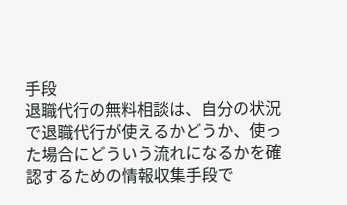手段
退職代行の無料相談は、自分の状況で退職代行が使えるかどうか、使った場合にどういう流れになるかを確認するための情報収集手段で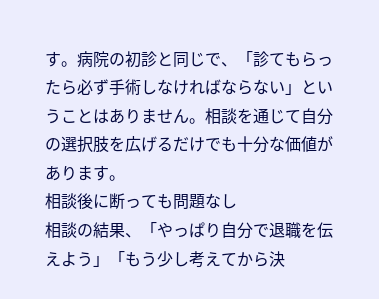す。病院の初診と同じで、「診てもらったら必ず手術しなければならない」ということはありません。相談を通じて自分の選択肢を広げるだけでも十分な価値があります。
相談後に断っても問題なし
相談の結果、「やっぱり自分で退職を伝えよう」「もう少し考えてから決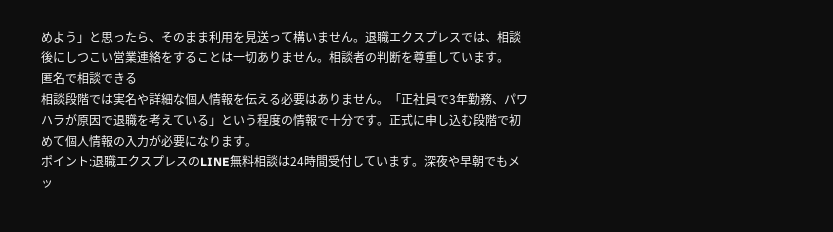めよう」と思ったら、そのまま利用を見送って構いません。退職エクスプレスでは、相談後にしつこい営業連絡をすることは一切ありません。相談者の判断を尊重しています。
匿名で相談できる
相談段階では実名や詳細な個人情報を伝える必要はありません。「正社員で3年勤務、パワハラが原因で退職を考えている」という程度の情報で十分です。正式に申し込む段階で初めて個人情報の入力が必要になります。
ポイント:退職エクスプレスのLINE無料相談は24時間受付しています。深夜や早朝でもメッ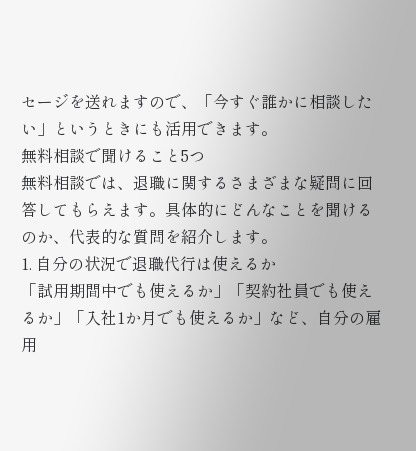セージを送れますので、「今すぐ誰かに相談したい」というときにも活用できます。
無料相談で聞けること5つ
無料相談では、退職に関するさまざまな疑問に回答してもらえます。具体的にどんなことを聞けるのか、代表的な質問を紹介します。
1. 自分の状況で退職代行は使えるか
「試用期間中でも使えるか」「契約社員でも使えるか」「入社1か月でも使えるか」など、自分の雇用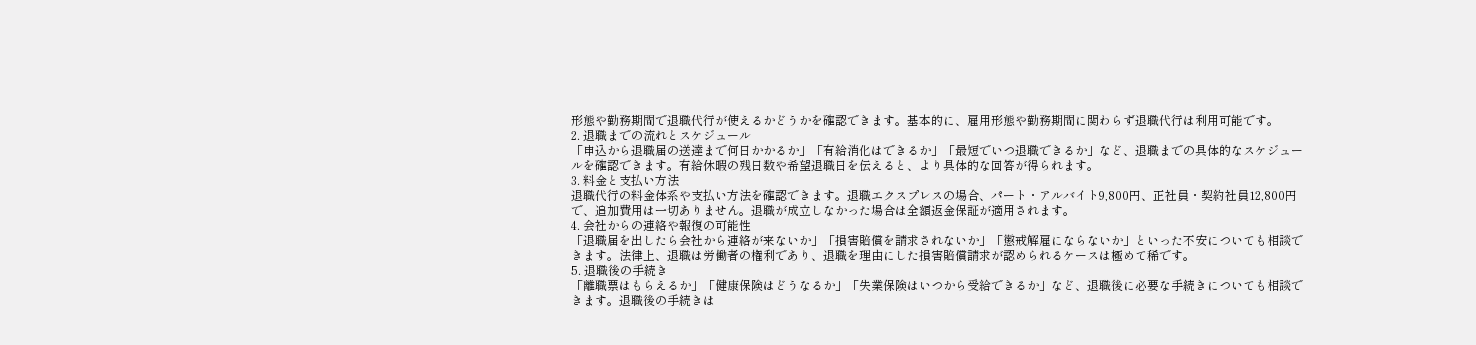形態や勤務期間で退職代行が使えるかどうかを確認できます。基本的に、雇用形態や勤務期間に関わらず退職代行は利用可能です。
2. 退職までの流れとスケジュール
「申込から退職届の送達まで何日かかるか」「有給消化はできるか」「最短でいつ退職できるか」など、退職までの具体的なスケジュールを確認できます。有給休暇の残日数や希望退職日を伝えると、より具体的な回答が得られます。
3. 料金と支払い方法
退職代行の料金体系や支払い方法を確認できます。退職エクスプレスの場合、パート・アルバイト9,800円、正社員・契約社員12,800円で、追加費用は一切ありません。退職が成立しなかった場合は全額返金保証が適用されます。
4. 会社からの連絡や報復の可能性
「退職届を出したら会社から連絡が来ないか」「損害賠償を請求されないか」「懲戒解雇にならないか」といった不安についても相談できます。法律上、退職は労働者の権利であり、退職を理由にした損害賠償請求が認められるケースは極めて稀です。
5. 退職後の手続き
「離職票はもらえるか」「健康保険はどうなるか」「失業保険はいつから受給できるか」など、退職後に必要な手続きについても相談できます。退職後の手続きは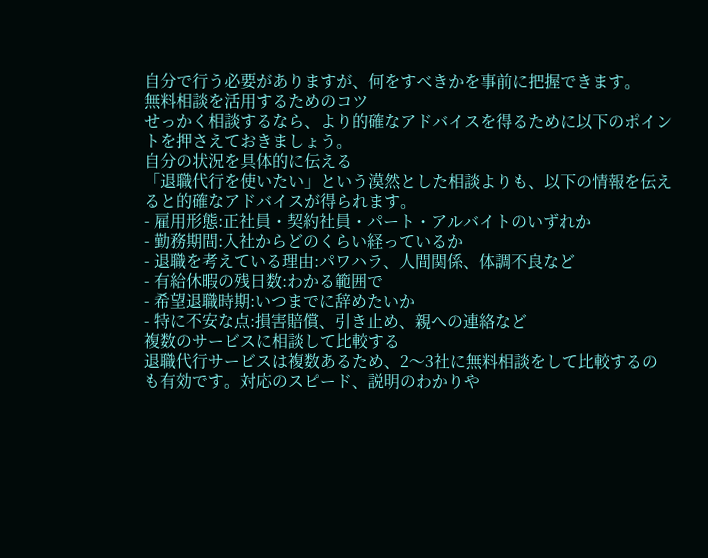自分で行う必要がありますが、何をすべきかを事前に把握できます。
無料相談を活用するためのコツ
せっかく相談するなら、より的確なアドバイスを得るために以下のポイントを押さえておきましょう。
自分の状況を具体的に伝える
「退職代行を使いたい」という漠然とした相談よりも、以下の情報を伝えると的確なアドバイスが得られます。
- 雇用形態:正社員・契約社員・パート・アルバイトのいずれか
- 勤務期間:入社からどのくらい経っているか
- 退職を考えている理由:パワハラ、人間関係、体調不良など
- 有給休暇の残日数:わかる範囲で
- 希望退職時期:いつまでに辞めたいか
- 特に不安な点:損害賠償、引き止め、親への連絡など
複数のサービスに相談して比較する
退職代行サービスは複数あるため、2〜3社に無料相談をして比較するのも有効です。対応のスピード、説明のわかりや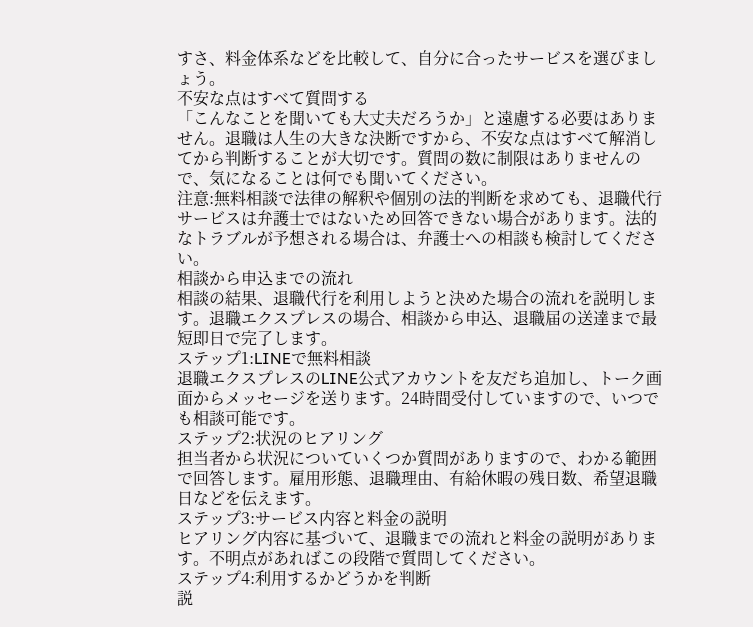すさ、料金体系などを比較して、自分に合ったサービスを選びましょう。
不安な点はすべて質問する
「こんなことを聞いても大丈夫だろうか」と遠慮する必要はありません。退職は人生の大きな決断ですから、不安な点はすべて解消してから判断することが大切です。質問の数に制限はありませんので、気になることは何でも聞いてください。
注意:無料相談で法律の解釈や個別の法的判断を求めても、退職代行サービスは弁護士ではないため回答できない場合があります。法的なトラブルが予想される場合は、弁護士への相談も検討してください。
相談から申込までの流れ
相談の結果、退職代行を利用しようと決めた場合の流れを説明します。退職エクスプレスの場合、相談から申込、退職届の送達まで最短即日で完了します。
ステップ1:LINEで無料相談
退職エクスプレスのLINE公式アカウントを友だち追加し、トーク画面からメッセージを送ります。24時間受付していますので、いつでも相談可能です。
ステップ2:状況のヒアリング
担当者から状況についていくつか質問がありますので、わかる範囲で回答します。雇用形態、退職理由、有給休暇の残日数、希望退職日などを伝えます。
ステップ3:サービス内容と料金の説明
ヒアリング内容に基づいて、退職までの流れと料金の説明があります。不明点があればこの段階で質問してください。
ステップ4:利用するかどうかを判断
説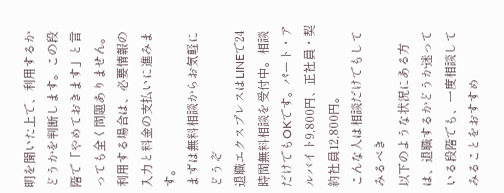明を聞いた上で、利用するかどうかを判断します。この段階で「やめておきます」と言っても全く問題ありません。利用する場合は、必要情報の入力と料金の支払いに進みます。
まずは無料相談からお気軽にどうぞ
退職エクスプレスはLINEで24時間無料相談を受付中。相談だけでもOKです。パート・アルバイト9,800円、正社員・契約社員12,800円。
こんな人は相談だけでもしてみるべき
以下のような状況にある方は、退職するかどうか迷っている段階でも、一度相談してみることをおすすめ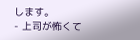します。
- 上司が怖くて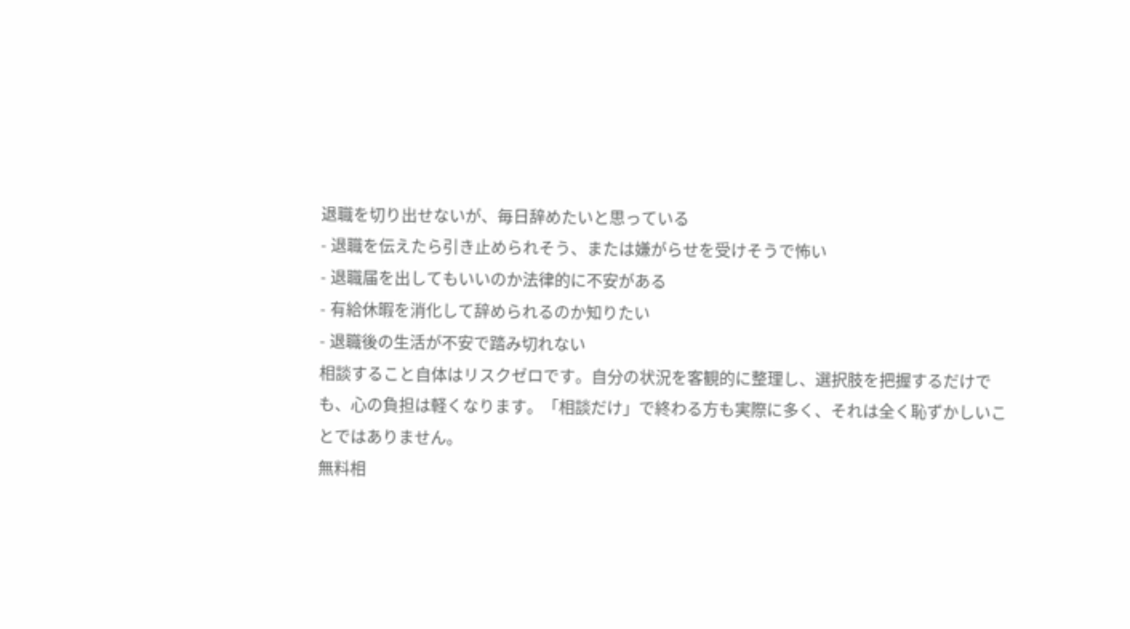退職を切り出せないが、毎日辞めたいと思っている
- 退職を伝えたら引き止められそう、または嫌がらせを受けそうで怖い
- 退職届を出してもいいのか法律的に不安がある
- 有給休暇を消化して辞められるのか知りたい
- 退職後の生活が不安で踏み切れない
相談すること自体はリスクゼロです。自分の状況を客観的に整理し、選択肢を把握するだけでも、心の負担は軽くなります。「相談だけ」で終わる方も実際に多く、それは全く恥ずかしいことではありません。
無料相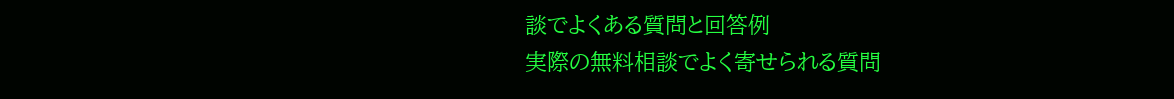談でよくある質問と回答例
実際の無料相談でよく寄せられる質問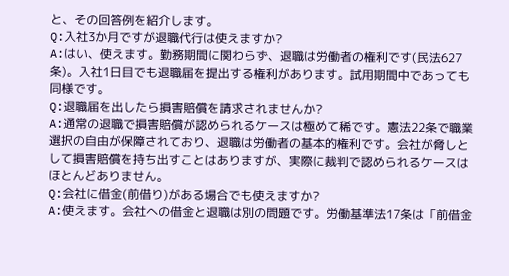と、その回答例を紹介します。
Q:入社3か月ですが退職代行は使えますか?
A:はい、使えます。勤務期間に関わらず、退職は労働者の権利です(民法627条)。入社1日目でも退職届を提出する権利があります。試用期間中であっても同様です。
Q:退職届を出したら損害賠償を請求されませんか?
A:通常の退職で損害賠償が認められるケースは極めて稀です。憲法22条で職業選択の自由が保障されており、退職は労働者の基本的権利です。会社が脅しとして損害賠償を持ち出すことはありますが、実際に裁判で認められるケースはほとんどありません。
Q:会社に借金(前借り)がある場合でも使えますか?
A:使えます。会社への借金と退職は別の問題です。労働基準法17条は「前借金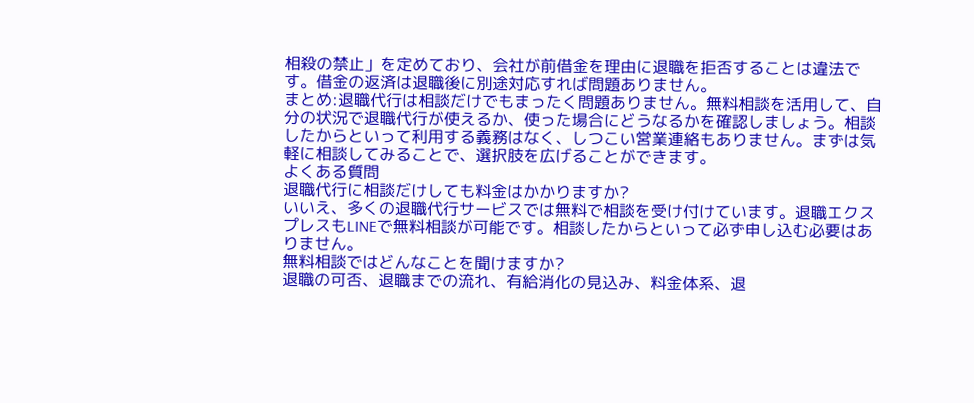相殺の禁止」を定めており、会社が前借金を理由に退職を拒否することは違法です。借金の返済は退職後に別途対応すれば問題ありません。
まとめ:退職代行は相談だけでもまったく問題ありません。無料相談を活用して、自分の状況で退職代行が使えるか、使った場合にどうなるかを確認しましょう。相談したからといって利用する義務はなく、しつこい営業連絡もありません。まずは気軽に相談してみることで、選択肢を広げることができます。
よくある質問
退職代行に相談だけしても料金はかかりますか?
いいえ、多くの退職代行サービスでは無料で相談を受け付けています。退職エクスプレスもLINEで無料相談が可能です。相談したからといって必ず申し込む必要はありません。
無料相談ではどんなことを聞けますか?
退職の可否、退職までの流れ、有給消化の見込み、料金体系、退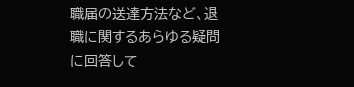職届の送達方法など、退職に関するあらゆる疑問に回答して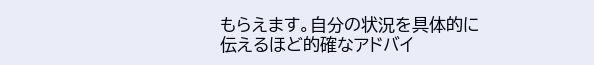もらえます。自分の状況を具体的に伝えるほど的確なアドバイ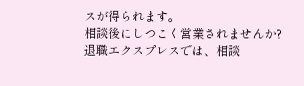スが得られます。
相談後にしつこく営業されませんか?
退職エクスプレスでは、相談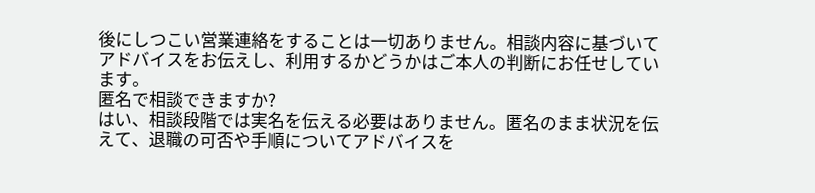後にしつこい営業連絡をすることは一切ありません。相談内容に基づいてアドバイスをお伝えし、利用するかどうかはご本人の判断にお任せしています。
匿名で相談できますか?
はい、相談段階では実名を伝える必要はありません。匿名のまま状況を伝えて、退職の可否や手順についてアドバイスを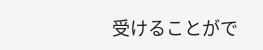受けることがで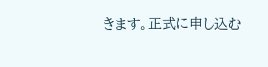きます。正式に申し込む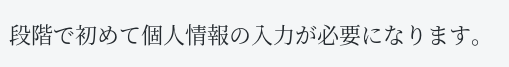段階で初めて個人情報の入力が必要になります。